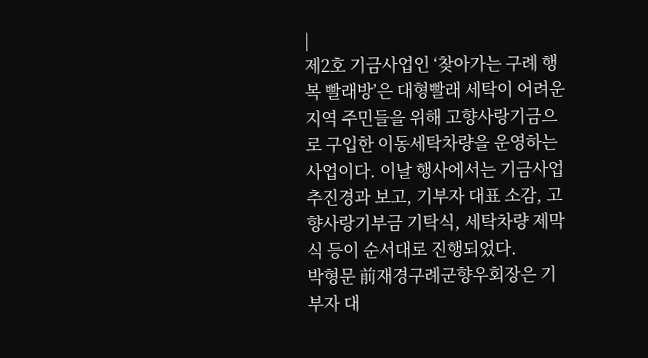|
제2호 기금사업인 ‘찾아가는 구례 행복 빨래방’은 대형빨래 세탁이 어려운 지역 주민들을 위해 고향사랑기금으로 구입한 이동세탁차량을 운영하는 사업이다. 이날 행사에서는 기금사업 추진경과 보고, 기부자 대표 소감, 고향사랑기부금 기탁식, 세탁차량 제막식 등이 순서대로 진행되었다.
박형문 前재경구례군향우회장은 기부자 대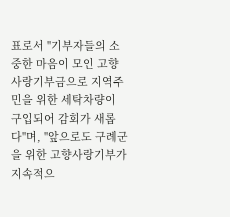표로서 "기부자들의 소중한 마음이 모인 고향사랑기부금으로 지역주민을 위한 세탁차량이 구입되어 감회가 새롭다"며, "앞으로도 구례군을 위한 고향사랑기부가 지속적으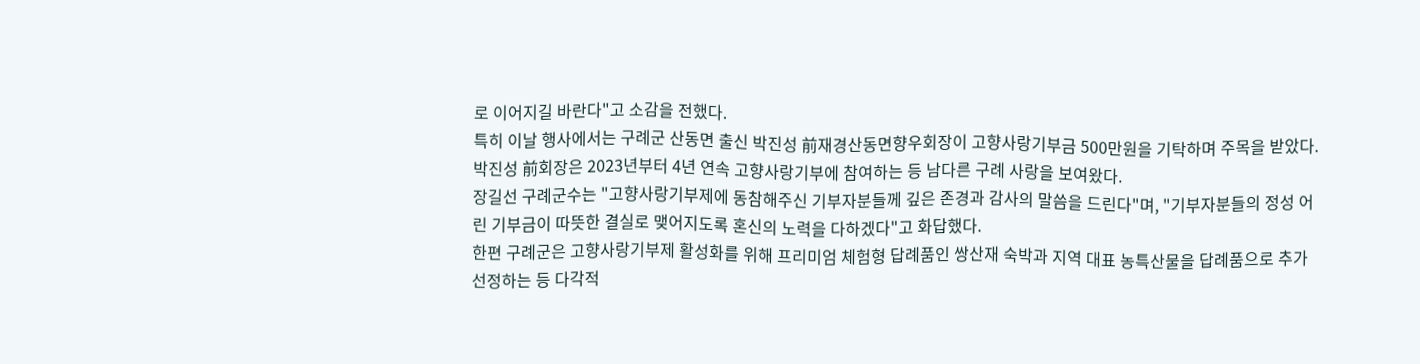로 이어지길 바란다"고 소감을 전했다.
특히 이날 행사에서는 구례군 산동면 출신 박진성 前재경산동면향우회장이 고향사랑기부금 500만원을 기탁하며 주목을 받았다. 박진성 前회장은 2023년부터 4년 연속 고향사랑기부에 참여하는 등 남다른 구례 사랑을 보여왔다.
장길선 구례군수는 "고향사랑기부제에 동참해주신 기부자분들께 깊은 존경과 감사의 말씀을 드린다"며, "기부자분들의 정성 어린 기부금이 따뜻한 결실로 맺어지도록 혼신의 노력을 다하겠다"고 화답했다.
한편 구례군은 고향사랑기부제 활성화를 위해 프리미엄 체험형 답례품인 쌍산재 숙박과 지역 대표 농특산물을 답례품으로 추가 선정하는 등 다각적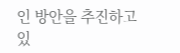인 방안을 추진하고 있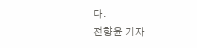다.
전향윤 기자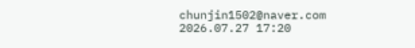chunjin1502@naver.com
2026.07.27 17:20